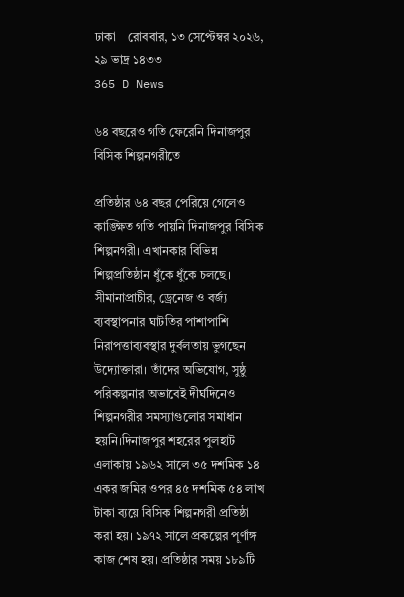ঢাকা    রোববার, ১৩ সেপ্টেম্বর ২০২৬, ২৯ ভাদ্র ১৪৩৩
365 D News

৬৪ বছরেও গতি ফেরেনি দিনাজপুর বিসিক শিল্পনগরীতে

প্রতিষ্ঠার ৬৪ বছর পেরিয়ে গেলেও কাঙ্ক্ষিত গতি পায়নি দিনাজপুর বিসিক শিল্পনগরী। এখানকার বিভিন্ন শিল্পপ্রতিষ্ঠান ধুঁকে ধুঁকে চলছে। সীমানাপ্রাচীর, ড্রেনেজ ও বর্জ্য ব্যবস্থাপনার ঘাটতির পাশাপাশি নিরাপত্তাব্যবস্থার দুর্বলতায় ভুগছেন উদ্যোক্তারা। তাঁদের অভিযোগ, সুষ্ঠু পরিকল্পনার অভাবেই দীর্ঘদিনেও শিল্পনগরীর সমস্যাগুলোর সমাধান হয়নি।দিনাজপুর শহরের পুলহাট এলাকায় ১৯৬২ সালে ৩৫ দশমিক ১৪ একর জমির ওপর ৪৫ দশমিক ৫৪ লাখ টাকা ব্যয়ে বিসিক শিল্পনগরী প্রতিষ্ঠা করা হয়। ১৯৭২ সালে প্রকল্পের পূর্ণাঙ্গ কাজ শেষ হয়। প্রতিষ্ঠার সময় ১৮৯টি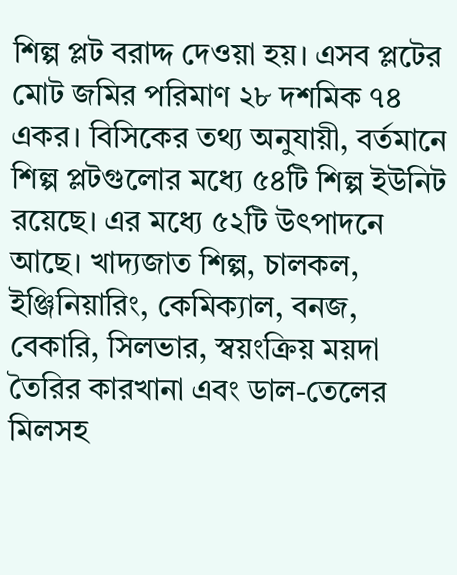শিল্প প্লট বরাদ্দ দেওয়া হয়। এসব প্লটের মোট জমির পরিমাণ ২৮ দশমিক ৭৪ একর। বিসিকের তথ্য অনুযায়ী, বর্তমানে শিল্প প্লটগুলোর মধ্যে ৫৪টি শিল্প ইউনিট রয়েছে। এর মধ্যে ৫২টি উৎপাদনে আছে। খাদ্যজাত শিল্প, চালকল, ইঞ্জিনিয়ারিং, কেমিক্যাল, বনজ, বেকারি, সিলভার, স্বয়ংক্রিয় ময়দা তৈরির কারখানা এবং ডাল-তেলের মিলসহ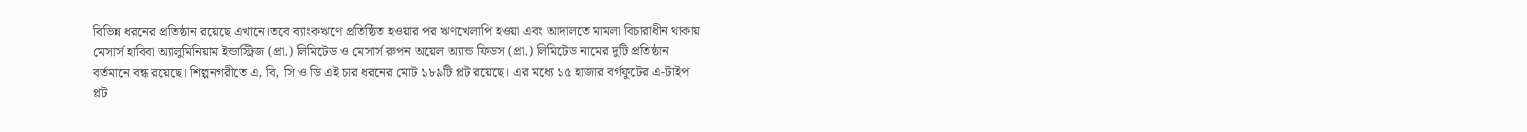বিভিন্ন ধরনের প্রতিষ্ঠান রয়েছে এখানে।তবে ব্যাংকঋণে প্রতিষ্ঠিত হওয়ার পর ঋণখেলাপি হওয়া এবং আদালতে মামলা বিচারাধীন থাকায় মেসার্স হাবিবা অ্যালুমিনিয়াম ইন্ডাস্ট্রিজ (প্রা.) লিমিটেড ও মেসার্স রুপন অয়েল অ্যান্ড ফিডস (প্রা.) লিমিটেড নামের দুটি প্রতিষ্ঠান বর্তমানে বন্ধ রয়েছে। শিল্পনগরীতে এ, বি, সি ও ডি এই চার ধরনের মোট ১৮৯টি প্লট রয়েছে। এর মধ্যে ১৫ হাজার বর্গফুটের এ-টাইপ প্লট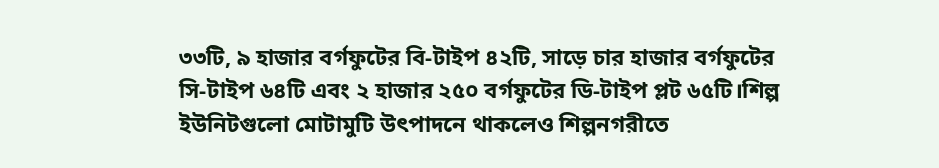৩৩টি, ৯ হাজার বর্গফুটের বি-টাইপ ৪২টি, সাড়ে চার হাজার বর্গফুটের সি-টাইপ ৬৪টি এবং ২ হাজার ২৫০ বর্গফুটের ডি-টাইপ প্লট ৬৫টি।শিল্প ইউনিটগুলো মোটামুটি উৎপাদনে থাকলেও শিল্পনগরীতে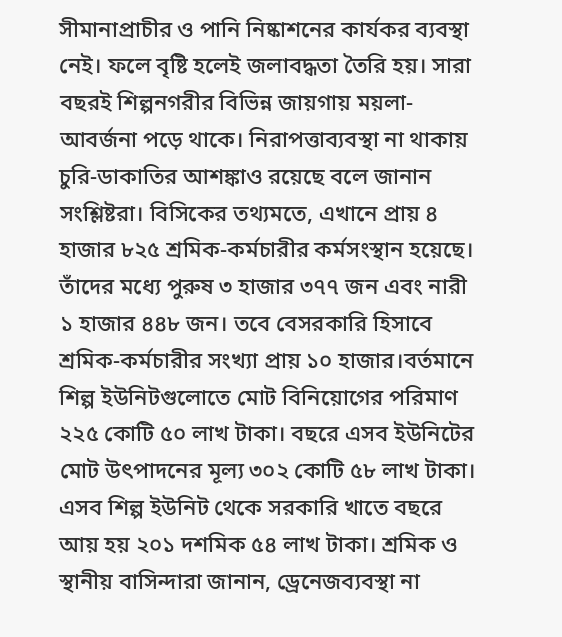সীমানাপ্রাচীর ও পানি নিষ্কাশনের কার্যকর ব্যবস্থা নেই। ফলে বৃষ্টি হলেই জলাবদ্ধতা তৈরি হয়। সারা বছরই শিল্পনগরীর বিভিন্ন জায়গায় ময়লা-আবর্জনা পড়ে থাকে। নিরাপত্তাব্যবস্থা না থাকায় চুরি-ডাকাতির আশঙ্কাও রয়েছে বলে জানান সংশ্লিষ্টরা। বিসিকের তথ্যমতে, এখানে প্রায় ৪ হাজার ৮২৫ শ্রমিক-কর্মচারীর কর্মসংস্থান হয়েছে। তাঁদের মধ্যে পুরুষ ৩ হাজার ৩৭৭ জন এবং নারী ১ হাজার ৪৪৮ জন। তবে বেসরকারি হিসাবে শ্রমিক-কর্মচারীর সংখ্যা প্রায় ১০ হাজার।বর্তমানে শিল্প ইউনিটগুলোতে মোট বিনিয়োগের পরিমাণ ২২৫ কোটি ৫০ লাখ টাকা। বছরে এসব ইউনিটের মোট উৎপাদনের মূল্য ৩০২ কোটি ৫৮ লাখ টাকা। এসব শিল্প ইউনিট থেকে সরকারি খাতে বছরে আয় হয় ২০১ দশমিক ৫৪ লাখ টাকা। শ্রমিক ও স্থানীয় বাসিন্দারা জানান, ড্রেনেজব্যবস্থা না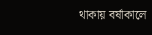থাকায় বর্ষাকালে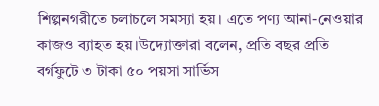শিল্পনগরীতে চলাচলে সমস্যা হয়। এতে পণ্য আনা-নেওয়ার কাজও ব্যাহত হয়।উদ্যোক্তারা বলেন, প্রতি বছর প্রতি বর্গফুটে ৩ টাকা ৫০ পয়সা সার্ভিস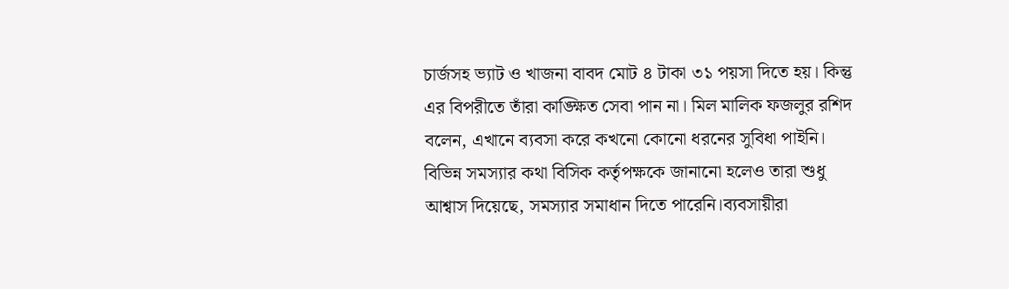চার্জসহ ভ্যাট ও খাজনা বাবদ মোট ৪ টাকা ৩১ পয়সা দিতে হয়। কিন্তু এর বিপরীতে তাঁরা কাঙ্ক্ষিত সেবা পান না। মিল মালিক ফজলুর রশিদ বলেন, এখানে ব্যবসা করে কখনো কোনো ধরনের সুবিধা পাইনি। বিভিন্ন সমস্যার কথা বিসিক কর্তৃপক্ষকে জানানো হলেও তারা শুধু আশ্বাস দিয়েছে, সমস্যার সমাধান দিতে পারেনি।ব্যবসায়ীরা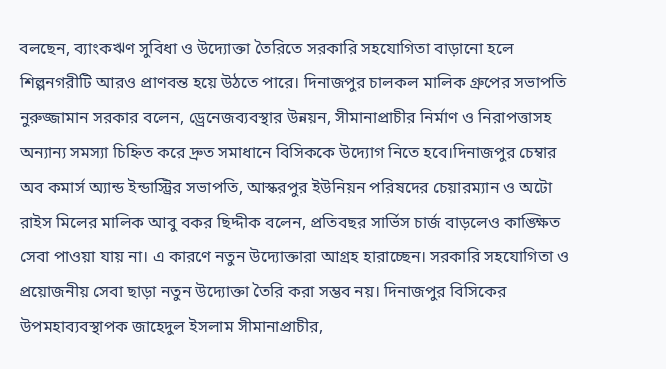বলছেন, ব্যাংকঋণ সুবিধা ও উদ্যোক্তা তৈরিতে সরকারি সহযোগিতা বাড়ানো হলে শিল্পনগরীটি আরও প্রাণবন্ত হয়ে উঠতে পারে। দিনাজপুর চালকল মালিক গ্রুপের সভাপতি নুরুজ্জামান সরকার বলেন, ড্রেনেজব্যবস্থার উন্নয়ন, সীমানাপ্রাচীর নির্মাণ ও নিরাপত্তাসহ অন্যান্য সমস্যা চিহ্নিত করে দ্রুত সমাধানে বিসিককে উদ্যোগ নিতে হবে।দিনাজপুর চেম্বার অব কমার্স অ্যান্ড ইন্ডাস্ট্রির সভাপতি, আস্করপুর ইউনিয়ন পরিষদের চেয়ারম্যান ও অটো রাইস মিলের মালিক আবু বকর ছিদ্দীক বলেন, প্রতিবছর সার্ভিস চার্জ বাড়লেও কাঙ্ক্ষিত সেবা পাওয়া যায় না। এ কারণে নতুন উদ্যোক্তারা আগ্রহ হারাচ্ছেন। সরকারি সহযোগিতা ও প্রয়োজনীয় সেবা ছাড়া নতুন উদ্যোক্তা তৈরি করা সম্ভব নয়। দিনাজপুর বিসিকের উপমহাব্যবস্থাপক জাহেদুল ইসলাম সীমানাপ্রাচীর,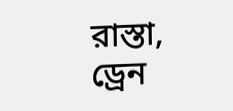রাস্তা, ড্রেন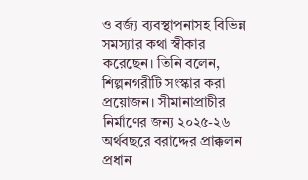ও বর্জ্য ব্যবস্থাপনাসহ বিভিন্ন সমস্যার কথা স্বীকার করেছেন। তিনি বলেন, শিল্পনগরীটি সংস্কার করা প্রয়োজন। সীমানাপ্রাচীর নির্মাণের জন্য ২০২৫-২৬ অর্থবছরে বরাদ্দের প্রাক্কলন প্রধান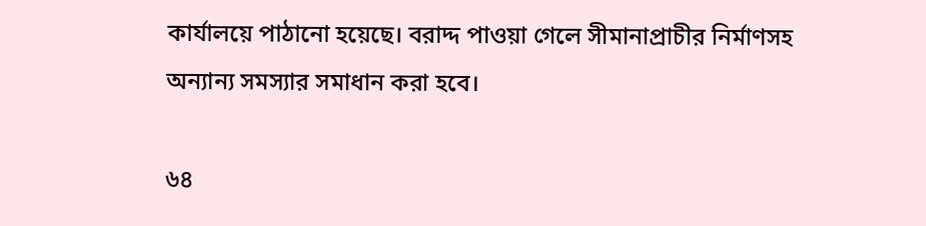কার্যালয়ে পাঠানো হয়েছে। বরাদ্দ পাওয়া গেলে সীমানাপ্রাচীর নির্মাণসহ অন্যান্য সমস্যার সমাধান করা হবে।

৬৪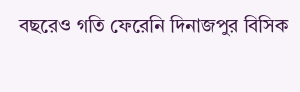বছরেও গতি ফেরেনি দিনাজপুর বিসিক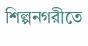শিল্পনগরীতে